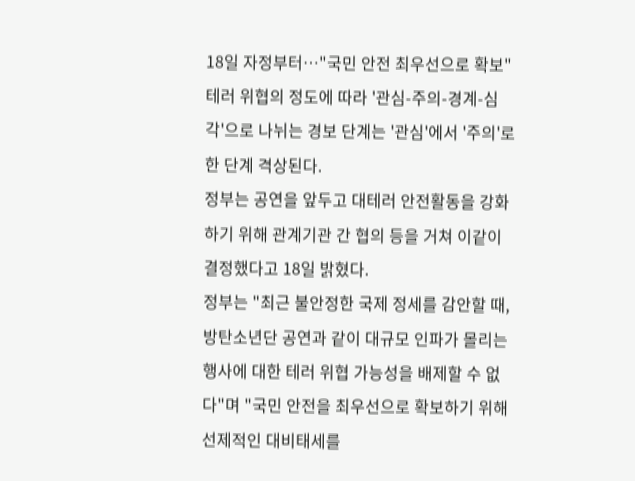18일 자정부터…"국민 안전 최우선으로 확보"
테러 위협의 정도에 따라 '관심-주의-경계-심각'으로 나뉘는 경보 단계는 '관심'에서 '주의'로 한 단계 격상된다.
정부는 공연을 앞두고 대테러 안전활동을 강화하기 위해 관계기관 간 협의 등을 거쳐 이같이 결정했다고 18일 밝혔다.
정부는 "최근 불안정한 국제 정세를 감안할 때, 방탄소년단 공연과 같이 대규모 인파가 몰리는 행사에 대한 테러 위협 가능성을 배제할 수 없다"며 "국민 안전을 최우선으로 확보하기 위해 선제적인 대비태세를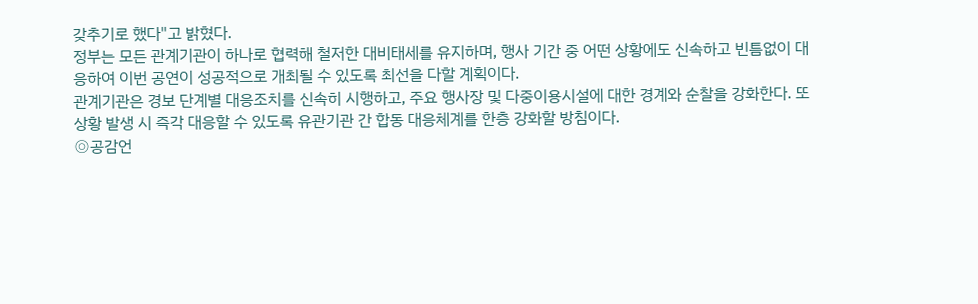갖추기로 했다"고 밝혔다.
정부는 모든 관계기관이 하나로 협력해 철저한 대비태세를 유지하며, 행사 기간 중 어떤 상황에도 신속하고 빈틈없이 대응하여 이번 공연이 성공적으로 개최될 수 있도록 최선을 다할 계획이다.
관계기관은 경보 단계별 대응조치를 신속히 시행하고, 주요 행사장 및 다중이용시설에 대한 경계와 순찰을 강화한다. 또 상황 발생 시 즉각 대응할 수 있도록 유관기관 간 합동 대응체계를 한층 강화할 방침이다.
◎공감언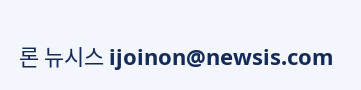론 뉴시스 ijoinon@newsis.com